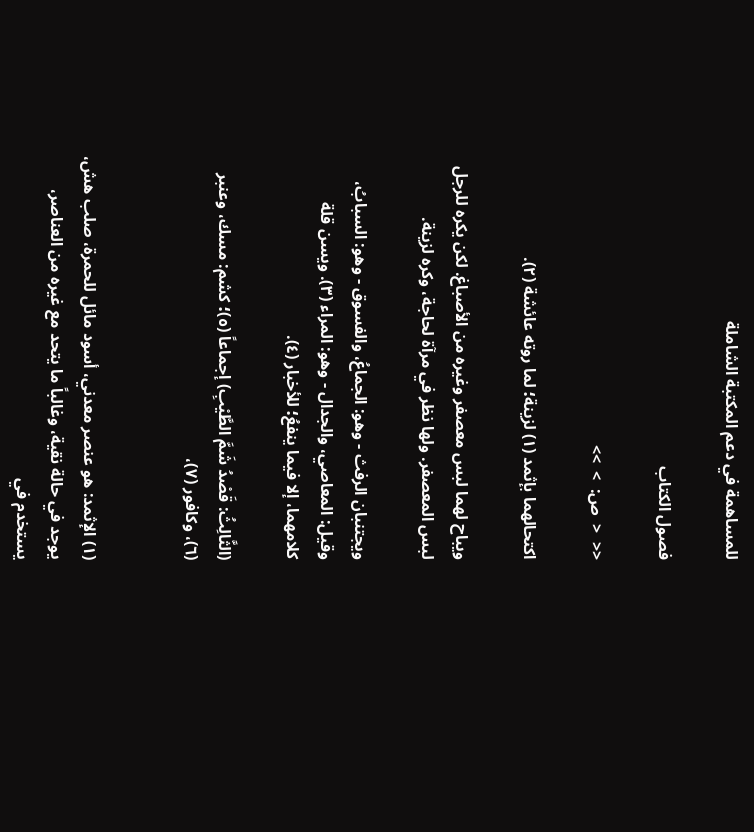للمساهمة في دعم المكتبة الشاملة

فصول الكتاب

<<  <  ص:  >  >>

اكتحالهما بإثمد (١) لزينة؛ لما روته عائشة (٢).

ويباح لهما لبس معصفر وغيره من الأصباغ. لكن يكره للرجل لبس المعصفر. ولها نظر في مرآة لحاجة، وكره لزينة.

ويجتنبان الرفث - وهو: الجماعُ، والفسوق - وهو: السبابُ، وقيل: المعاصي، والجدال - وهو: المراء (٣). ويسن قلة كلامهما، إلا فيما ينفعُ؛ للأخبار (٤).

(الثَّالِثُ: قَصْدُ شَمَّ الطَّيْبِ) إجماعاً (٥)؛ كشم: مسك، وعنبر (٦)، وكافور (٧)،


(١) الإثمد: هو عنصر معدني، أسود مائل للحمرة، صلب هش، يوجد في حالة نقية، وغالباً ما يتحد مع غيره من العناصر، يستخدم في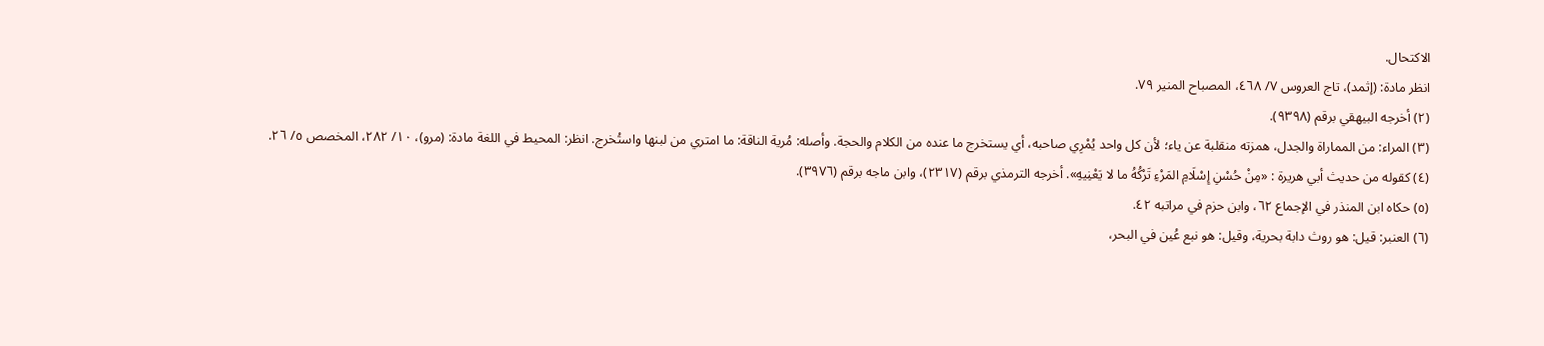الاكتحال.
انظر مادة: (إثمد)، تاج العروس ٧/ ٤٦٨، المصباح المنير ٧٩.
(٢) أخرجه البيهقي برقم (٩٣٩٨).
(٣) المراء: من المماراة والجدل، همزته منقلبة عن ياء؛ لأن كل واحد يُمْرِي صاحبه، أي يستخرج ما عنده من الكلام والحجة. وأصله: مُرية الناقة: ما امتري من لبنها واستُخرج. انظر: المحيط في اللغة مادة: (مرو)، ١٠/ ٢٨٢، المخصص ٥/ ٢٦.
(٤) كقوله من حديث أبي هريرة : «مِنْ حُسْنِ إِسْلَامِ المَرْءِ تَرْكُهُ ما لا يَعْنِيهِ». أخرجه الترمذي برقم (٢٣١٧)، وابن ماجه برقم (٣٩٧٦).
(٥) حكاه ابن المنذر في الإجماع ٦٢، وابن حزم في مراتبه ٤٢.
(٦) العنبر: قيل: هو روث دابة بحرية، وقيل: هو نبع عُين في البحر،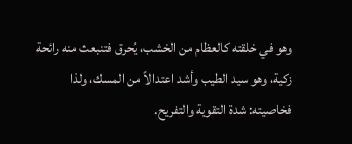وهو في خلقته كالعظام من الخشب، يُحرق فتنبعث منه رائحة زكية، وهو سيد الطيب وأشد اعتدالاً من المسك، ولذا فخاصيته: شدة التقوية والتفريح.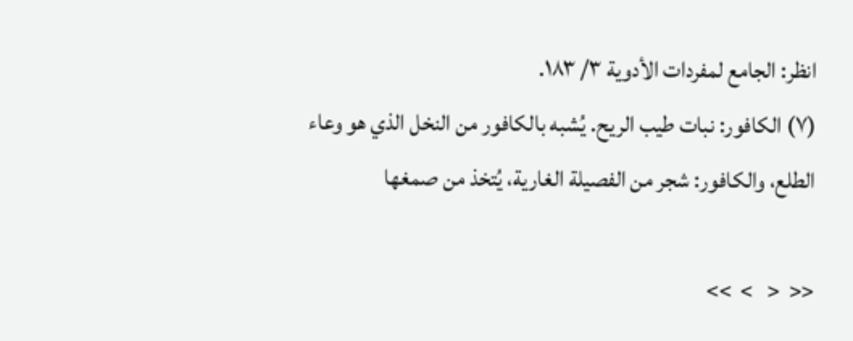انظر: الجامع لمفردات الأدوية ٣/ ١٨٣.
(٧) الكافور: نبات طيب الريح. يُشبه بالكافور من النخل الذي هو وعاء الطلع، والكافور: شجر من الفصيلة الغارية، يُتخذ من صمغها

<<  <   >  >>